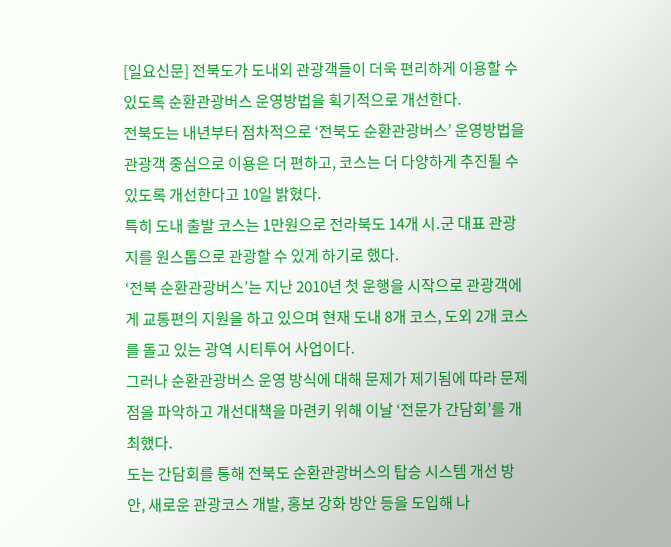[일요신문] 전북도가 도내외 관광객들이 더욱 편리하게 이용할 수 있도록 순환관광버스 운영방법을 획기적으로 개선한다.
전북도는 내년부터 점차적으로 ‘전북도 순환관광버스’ 운영방법을 관광객 중심으로 이용은 더 편하고, 코스는 더 다양하게 추진될 수 있도록 개선한다고 10일 밝혔다.
특히 도내 출발 코스는 1만원으로 전라북도 14개 시․군 대표 관광지를 원스톱으로 관광할 수 있게 하기로 했다.
‘전북 순환관광버스’는 지난 2010년 첫 운행을 시작으로 관광객에게 교통편의 지원을 하고 있으며 현재 도내 8개 코스, 도외 2개 코스를 돌고 있는 광역 시티투어 사업이다.
그러나 순환관광버스 운영 방식에 대해 문제가 제기됨에 따라 문제점을 파악하고 개선대책을 마련키 위해 이날 ‘전문가 간담회’를 개최했다.
도는 간담회를 통해 전북도 순환관광버스의 탑승 시스템 개선 방안, 새로운 관광코스 개발, 홍보 강화 방안 등을 도입해 나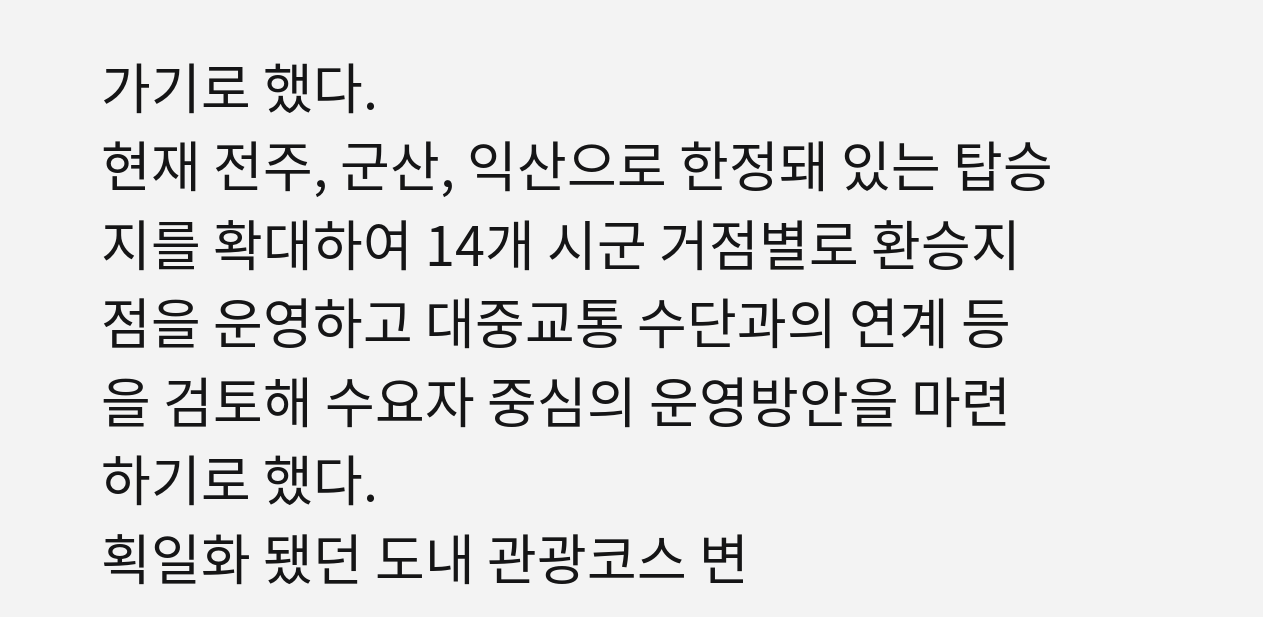가기로 했다.
현재 전주, 군산, 익산으로 한정돼 있는 탑승지를 확대하여 14개 시군 거점별로 환승지점을 운영하고 대중교통 수단과의 연계 등을 검토해 수요자 중심의 운영방안을 마련하기로 했다.
획일화 됐던 도내 관광코스 변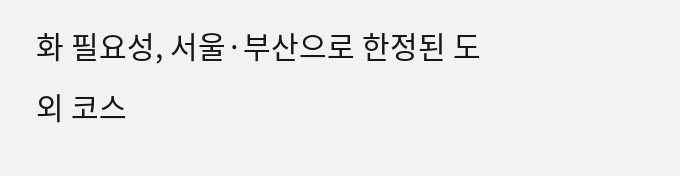화 필요성, 서울·부산으로 한정된 도외 코스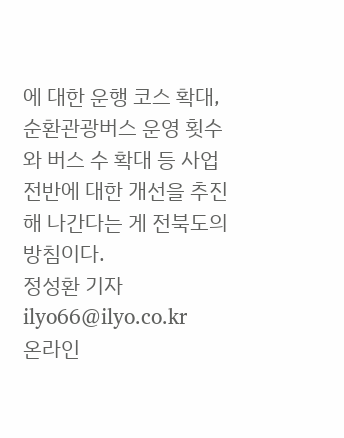에 대한 운행 코스 확대, 순환관광버스 운영 횟수와 버스 수 확대 등 사업 전반에 대한 개선을 추진해 나간다는 게 전북도의 방침이다.
정성환 기자 ilyo66@ilyo.co.kr
온라인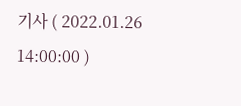기사 ( 2022.01.26 14:00:00 )